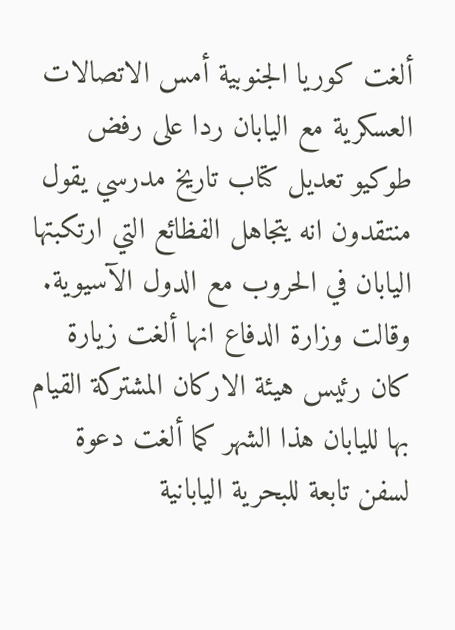ألغت كوريا الجنوبية أمس الاتصالات العسكرية مع اليابان ردا على رفض طوكيو تعديل كتاب تاريخ مدرسي يقول منتقدون انه يتجاهل الفظائع التي ارتكبتها اليابان في الحروب مع الدول الآسيوية. وقالت وزارة الدفاع انها ألغت زيارة كان رئيس هيئة الاركان المشتركة القيام بها لليابان هذا الشهر كما ألغت دعوة لسفن تابعة للبحرية اليابانية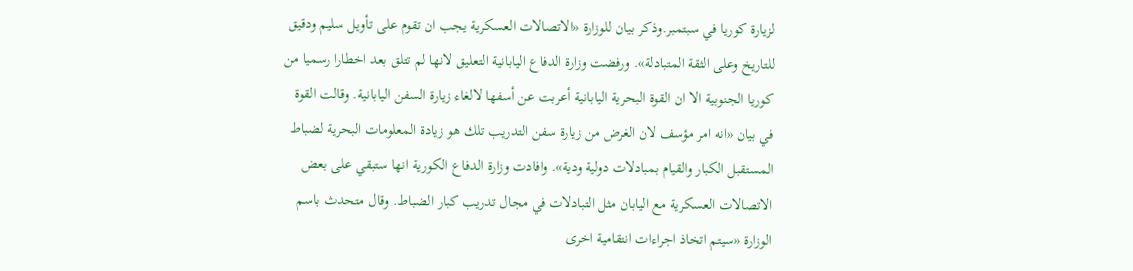لزيارة كوريا في سبتمبر.وذكر بيان للوزارة «الاتصالات العسكرية يجب ان تقوم على تأويل سليم ودقيق للتاريخ وعلى الثقة المتبادلة». ورفضت وزارة الدفاع اليابانية التعليق لانها لم تتلق بعد اخطارا رسميا من كوريا الجنوبية الا ان القوة البحرية اليابانية أعربت عن أسفها لالغاء زيارة السفن اليابانية. وقالت القوة في بيان «انه امر مؤسف لان الغرض من زيارة سفن التدريب تلك هو زيادة المعلومات البحرية لضباط المستقبل الكبار والقيام بمبادلات دولية ودية». وافادت وزارة الدفاع الكورية انها ستبقي على بعض الاتصالات العسكرية مع اليابان مثل التبادلات في مجال تدريب كبار الضباط. وقال متحدث باسم الوزارة «سيتم اتخاذ اجراءات انتقامية اخرى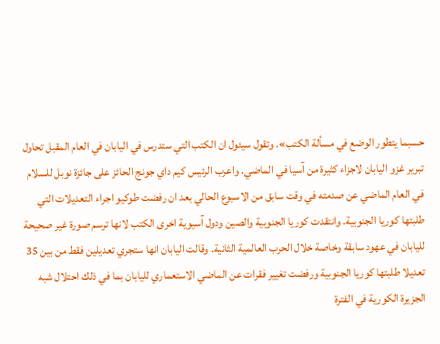حسبما يتطور الوضع في مسألة الكتب». وتقول سيئول ان الكتب التي ستدرس في اليابان في العام المقبل تحاول تبرير غزو اليابان لاجزاء كثيرة من آسيا في الماضي. واعرب الرئيس كيم داي جونج الحائز على جائزة نوبل للسلام في العام الماضي عن صدمته في وقت سابق من الاسبوع الحالي بعد ان رفضت طوكيو اجراء التعديلات التي طلبتها كوريا الجنوبية. وانتقدت كوريا الجنوبية والصين ودول آسيوية اخرى الكتب لانها ترسم صورة غير صحيحة لليابان في عهود سابقة وخاصة خلال الحرب العالمية الثانية. وقالت اليابان انها ستجري تعديلين فقط من بين 35 تعديلا طلبتها كوريا الجنوبية ورفضت تغيير فقرات عن الماضي الاستعماري لليابان بما في ذلك احتلال شبه الجزيرة الكورية في الفترة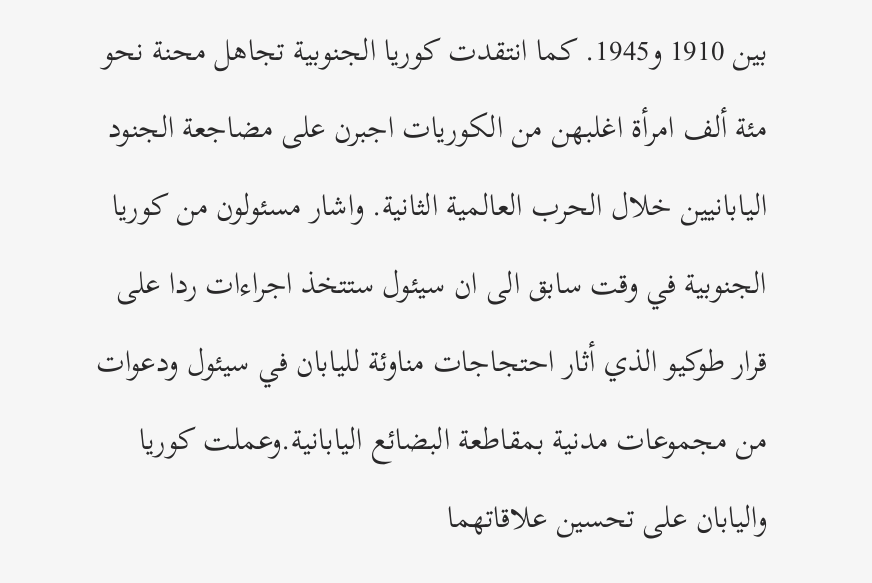بين 1910 و1945. كما انتقدت كوريا الجنوبية تجاهل محنة نحو مئة ألف امرأة اغلبهن من الكوريات اجبرن على مضاجعة الجنود اليابانيين خلال الحرب العالمية الثانية. واشار مسئولون من كوريا الجنوبية في وقت سابق الى ان سيئول ستتخذ اجراءات ردا على قرار طوكيو الذي أثار احتجاجات مناوئة لليابان في سيئول ودعوات من مجموعات مدنية بمقاطعة البضائع اليابانية.وعملت كوريا واليابان على تحسين علاقاتهما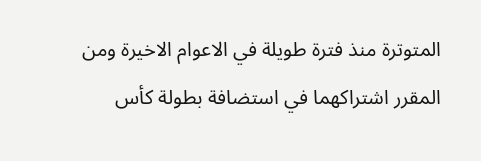المتوترة منذ فترة طويلة في الاعوام الاخيرة ومن المقرر اشتراكهما في استضافة بطولة كأس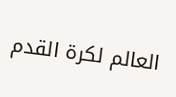العالم لكرة القدم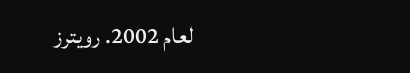لعام 2002. رويترز